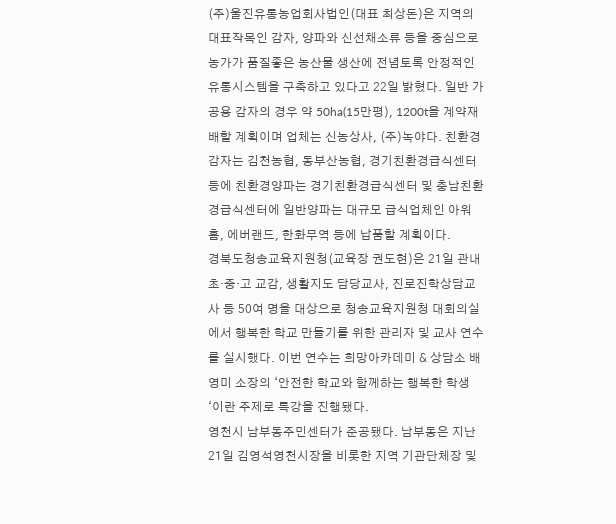(주)울진유통농업회사법인(대표 최상돈)은 지역의 대표작목인 감자, 양파와 신선채소류 등을 중심으로 농가가 품질좋은 농산물 생산에 전념토록 안정적인 유통시스템을 구축하고 있다고 22일 밝혔다. 일반 가공용 감자의 경우 약 50ha(15만평), 1200t을 계약재배할 계획이며 업체는 신농상사, (주)녹야다. 친환경 감자는 김천농협, 동부산농협, 경기친환경급식센터 등에 친환경양파는 경기친환경급식센터 및 충남친환경급식센터에 일반양파는 대규모 급식업체인 아워홈, 에버랜드, 한화무역 등에 납품할 계획이다.
경북도청송교육지원청(교육장 권도현)은 21일 관내 초·중·고 교감, 생활지도 담당교사, 진로진학상담교사 등 50여 명을 대상으로 청송교육지원청 대회의실에서 행복한 학교 만들기를 위한 관리자 및 교사 연수를 실시했다. 이번 연수는 희망아카데미 & 상담소 배영미 소장의 ‘안전한 학교와 함께하는 행복한 학생‘이란 주제로 특강을 진행됐다.
영천시 남부동주민센터가 준공됐다. 남부동은 지난 21일 김영석영천시장을 비롯한 지역 기관단체장 및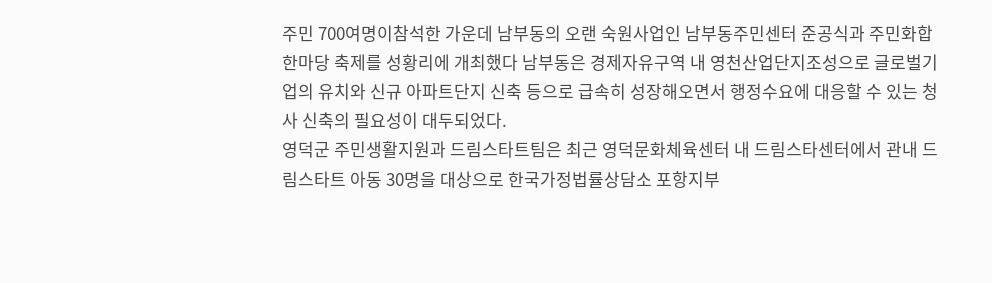주민 700여명이참석한 가운데 남부동의 오랜 숙원사업인 남부동주민센터 준공식과 주민화합 한마당 축제를 성황리에 개최했다 남부동은 경제자유구역 내 영천산업단지조성으로 글로벌기업의 유치와 신규 아파트단지 신축 등으로 급속히 성장해오면서 행정수요에 대응할 수 있는 청사 신축의 필요성이 대두되었다.
영덕군 주민생활지원과 드림스타트팀은 최근 영덕문화체육센터 내 드림스타센터에서 관내 드림스타트 아동 30명을 대상으로 한국가정법률상담소 포항지부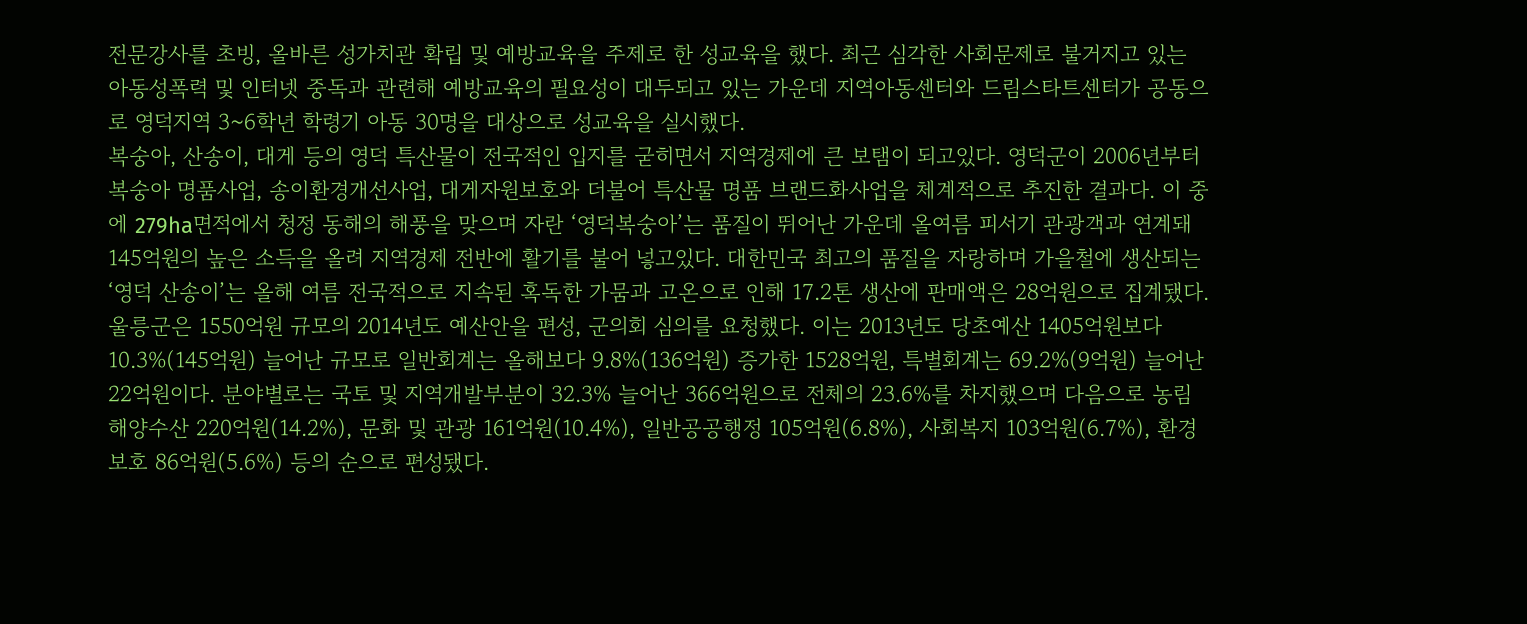전문강사를 초빙, 올바른 성가치관 확립 및 예방교육을 주제로 한 성교육을 했다. 최근 심각한 사회문제로 불거지고 있는 아동성폭력 및 인터넷 중독과 관련해 예방교육의 필요성이 대두되고 있는 가운데 지역아동센터와 드림스타트센터가 공동으로 영덕지역 3~6학년 학령기 아동 30명을 대상으로 성교육을 실시했다.
복숭아, 산송이, 대게 등의 영덕 특산물이 전국적인 입지를 굳히면서 지역경제에 큰 보탬이 되고있다. 영덕군이 2006년부터 복숭아 명품사업, 송이환경개선사업, 대게자원보호와 더불어 특산물 명품 브랜드화사업을 체계적으로 추진한 결과다. 이 중에 279ha면적에서 청정 동해의 해풍을 맞으며 자란 ‘영덕복숭아’는 품질이 뛰어난 가운데 올여름 피서기 관광객과 연계돼 145억원의 높은 소득을 올려 지역경제 전반에 활기를 불어 넣고있다. 대한민국 최고의 품질을 자랑하며 가을철에 생산되는 ‘영덕 산송이’는 올해 여름 전국적으로 지속된 혹독한 가뭄과 고온으로 인해 17.2톤 생산에 판매액은 28억원으로 집계됐다.
울릉군은 1550억원 규모의 2014년도 예산안을 편성, 군의회 심의를 요청했다. 이는 2013년도 당초예산 1405억원보다 10.3%(145억원) 늘어난 규모로 일반회계는 올해보다 9.8%(136억원) 증가한 1528억원, 특별회계는 69.2%(9억원) 늘어난 22억원이다. 분야별로는 국토 및 지역개발부분이 32.3% 늘어난 366억원으로 전체의 23.6%를 차지했으며 다음으로 농림해양수산 220억원(14.2%), 문화 및 관광 161억원(10.4%), 일반공공행정 105억원(6.8%), 사회복지 103억원(6.7%), 환경보호 86억원(5.6%) 등의 순으로 편성됐다.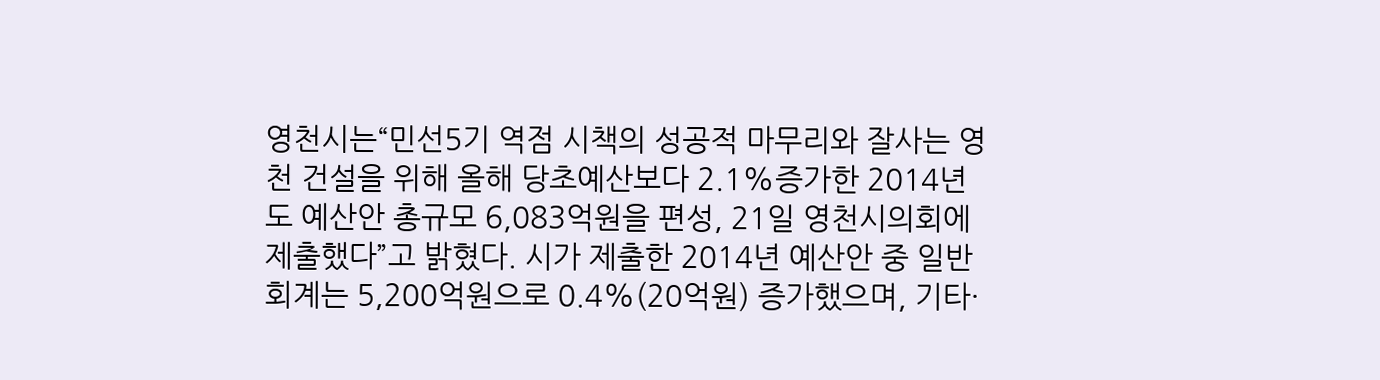영천시는“민선5기 역점 시책의 성공적 마무리와 잘사는 영천 건설을 위해 올해 당초예산보다 2.1%증가한 2014년도 예산안 총규모 6,083억원을 편성, 21일 영천시의회에 제출했다”고 밝혔다. 시가 제출한 2014년 예산안 중 일반회계는 5,200억원으로 0.4%(20억원) 증가했으며, 기타·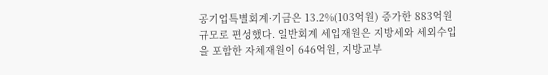공기업특별회계·기금은 13.2%(103억원) 증가한 883억원 규모로 편성했다. 일반회계 세입재원은 지방세와 세외수입을 포함한 자체재원이 646억원, 지방교부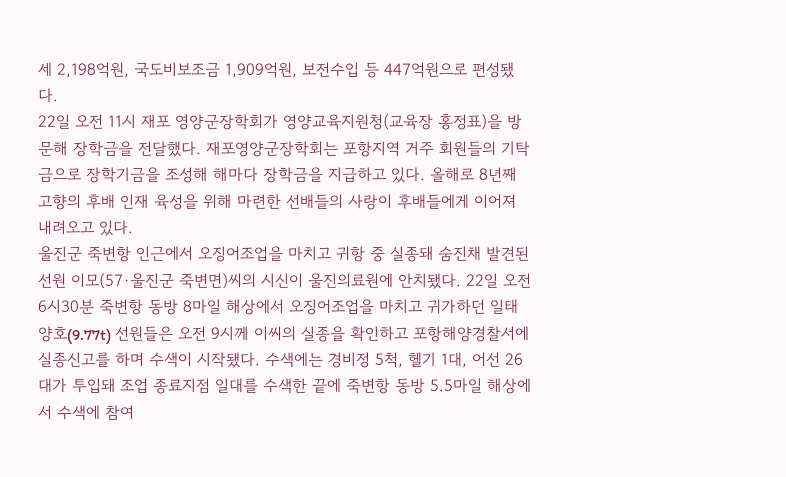세 2,198억원, 국도비보조금 1,909억원, 보전수입 등 447억원으로 편성됐다.
22일 오전 11시 재포 영양군장학회가 영양교육지원청(교육장 홍정표)을 방문해 장학금을 전달했다. 재포영양군장학회는 포항지역 거주 회원들의 기탁금으로 장학기금을 조성해 해마다 장학금을 지급하고 있다. 올해로 8년째 고향의 후배 인재 육성을 위해 마련한 선배들의 사랑이 후배들에게 이어져 내려오고 있다.
울진군 죽변항 인근에서 오징어조업을 마치고 귀항 중 실종돼 숨진채 발견된 선원 이모(57·울진군 죽변면)씨의 시신이 울진의료원에 안치됐다. 22일 오전 6시30분 죽변항 동방 8마일 해상에서 오징어조업을 마치고 귀가하던 일태양호(9.77t) 선원들은 오전 9시께 이씨의 실종을 확인하고 포항해양경찰서에 실종신고를 하며 수색이 시작됐다. 수색에는 경비정 5척, 헬기 1대, 어선 26대가 투입돼 조업 종료지점 일대를 수색한 끝에 죽변항 동방 5.5마일 해상에서 수색에 참여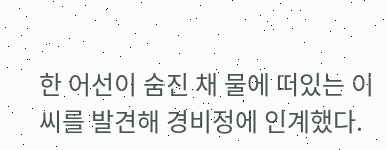한 어선이 숨진 채 물에 떠있는 이씨를 발견해 경비정에 인계했다.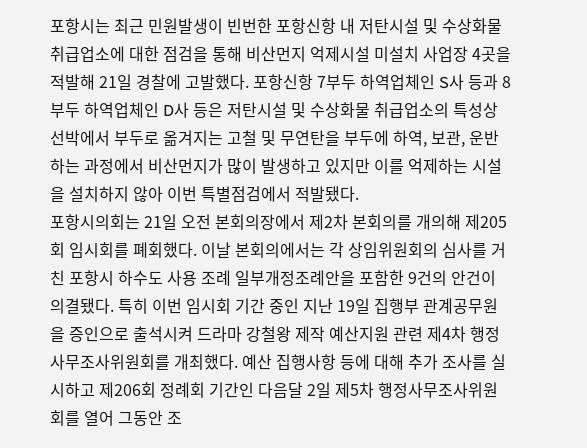포항시는 최근 민원발생이 빈번한 포항신항 내 저탄시설 및 수상화물 취급업소에 대한 점검을 통해 비산먼지 억제시설 미설치 사업장 4곳을 적발해 21일 경찰에 고발했다. 포항신항 7부두 하역업체인 S사 등과 8부두 하역업체인 D사 등은 저탄시설 및 수상화물 취급업소의 특성상 선박에서 부두로 옮겨지는 고철 및 무연탄을 부두에 하역, 보관, 운반하는 과정에서 비산먼지가 많이 발생하고 있지만 이를 억제하는 시설을 설치하지 않아 이번 특별점검에서 적발됐다.
포항시의회는 21일 오전 본회의장에서 제2차 본회의를 개의해 제205회 임시회를 폐회했다. 이날 본회의에서는 각 상임위원회의 심사를 거친 포항시 하수도 사용 조례 일부개정조례안을 포함한 9건의 안건이 의결됐다. 특히 이번 임시회 기간 중인 지난 19일 집행부 관계공무원을 증인으로 출석시켜 드라마 강철왕 제작 예산지원 관련 제4차 행정사무조사위원회를 개최했다. 예산 집행사항 등에 대해 추가 조사를 실시하고 제206회 정례회 기간인 다음달 2일 제5차 행정사무조사위원회를 열어 그동안 조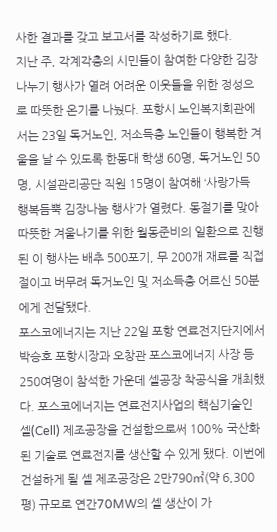사한 결과를 갖고 보고서를 작성하기로 했다.
지난 주, 각계각층의 시민들이 참여한 다양한 김장 나누기 행사가 열려 어려운 이웃들을 위한 정성으로 따뜻한 온기를 나눴다. 포항시 노인복지회관에서는 23일 독거노인, 저소득층 노인들이 행복한 겨울을 날 수 있도록 한동대 학생 60명, 독거노인 50명, 시설관리공단 직원 15명이 참여해 ‘사랑가득 행복듬뿍 김장나눔 행사’가 열렸다. 동절기를 맞아 따뜻한 겨울나기를 위한 월동준비의 일환으로 진행된 이 행사는 배추 500포기, 무 200개 재료를 직접 절이고 버무려 독거노인 및 저소득층 어르신 50분에게 전달됐다.
포스코에너지는 지난 22일 포항 연료전지단지에서 박승호 포항시장과 오창관 포스코에너지 사장 등 250여명이 참석한 가운데 셀공장 착공식을 개최했다. 포스코에너지는 연료전지사업의 핵심기술인 셀(Cell) 제조공장을 건설함으로써 100% 국산화된 기술로 연료전지를 생산할 수 있게 됐다. 이번에 건설하게 될 셀 제조공장은 2만790㎡(약 6,300평) 규모로 연간70MW의 셀 생산이 가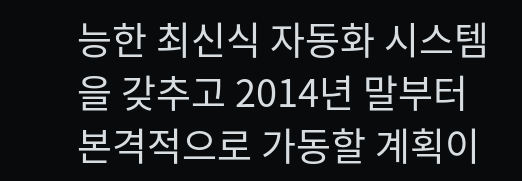능한 최신식 자동화 시스템을 갖추고 2014년 말부터 본격적으로 가동할 계획이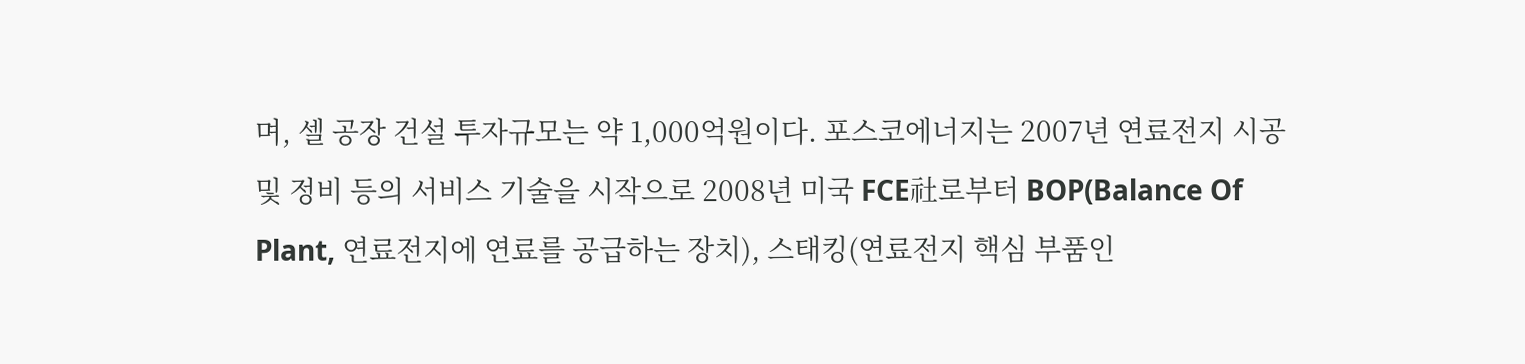며, 셀 공장 건설 투자규모는 약 1,000억원이다. 포스코에너지는 2007년 연료전지 시공 및 정비 등의 서비스 기술을 시작으로 2008년 미국 FCE社로부터 BOP(Balance Of Plant, 연료전지에 연료를 공급하는 장치), 스태킹(연료전지 핵심 부품인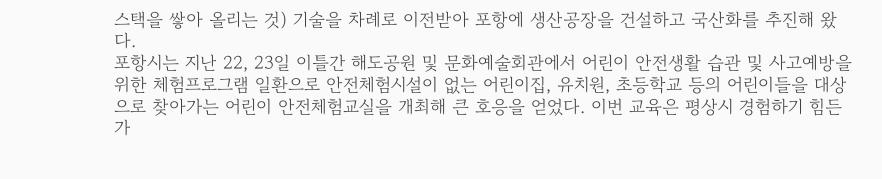스택을 쌓아 올리는 것) 기술을 차례로 이전받아 포항에 생산공장을 건설하고 국산화를 추진해 왔다.
포항시는 지난 22, 23일 이틀간 해도공원 및 문화예술회관에서 어린이 안전생활 습관 및 사고예방을 위한 체험프로그램 일환으로 안전체험시설이 없는 어린이집, 유치원, 초등학교 등의 어린이들을 대상으로 찾아가는 어린이 안전체험교실을 개최해 큰 호응을 얻었다. 이번 교육은 평상시 경험하기 힘든 가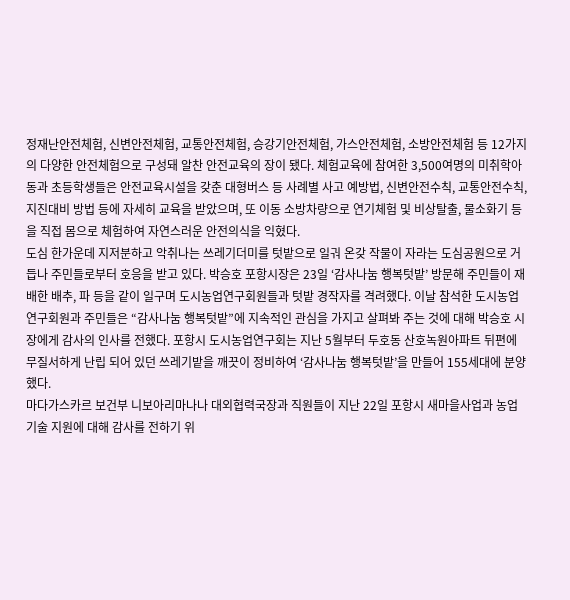정재난안전체험, 신변안전체험, 교통안전체험, 승강기안전체험, 가스안전체험, 소방안전체험 등 12가지의 다양한 안전체험으로 구성돼 알찬 안전교육의 장이 됐다. 체험교육에 참여한 3,500여명의 미취학아동과 초등학생들은 안전교육시설을 갖춘 대형버스 등 사례별 사고 예방법, 신변안전수칙, 교통안전수칙, 지진대비 방법 등에 자세히 교육을 받았으며, 또 이동 소방차량으로 연기체험 및 비상탈출, 물소화기 등을 직접 몸으로 체험하여 자연스러운 안전의식을 익혔다.
도심 한가운데 지저분하고 악취나는 쓰레기더미를 텃밭으로 일궈 온갖 작물이 자라는 도심공원으로 거듭나 주민들로부터 호응을 받고 있다. 박승호 포항시장은 23일 ‘감사나눔 행복텃밭’ 방문해 주민들이 재배한 배추, 파 등을 같이 일구며 도시농업연구회원들과 텃밭 경작자를 격려했다. 이날 참석한 도시농업연구회원과 주민들은 “감사나눔 행복텃밭”에 지속적인 관심을 가지고 살펴봐 주는 것에 대해 박승호 시장에게 감사의 인사를 전했다. 포항시 도시농업연구회는 지난 5월부터 두호동 산호녹원아파트 뒤편에 무질서하게 난립 되어 있던 쓰레기밭을 깨끗이 정비하여 ‘감사나눔 행복텃밭’을 만들어 155세대에 분양했다.
마다가스카르 보건부 니보아리마나나 대외협력국장과 직원들이 지난 22일 포항시 새마을사업과 농업기술 지원에 대해 감사를 전하기 위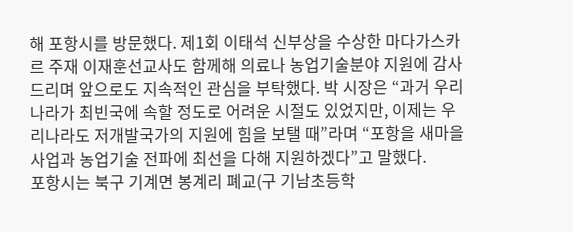해 포항시를 방문했다. 제1회 이태석 신부상을 수상한 마다가스카르 주재 이재훈선교사도 함께해 의료나 농업기술분야 지원에 감사드리며 앞으로도 지속적인 관심을 부탁했다. 박 시장은 “과거 우리나라가 최빈국에 속할 정도로 어려운 시절도 있었지만, 이제는 우리나라도 저개발국가의 지원에 힘을 보탤 때”라며 “포항을 새마을사업과 농업기술 전파에 최선을 다해 지원하겠다”고 말했다.
포항시는 북구 기계면 봉계리 폐교(구 기남초등학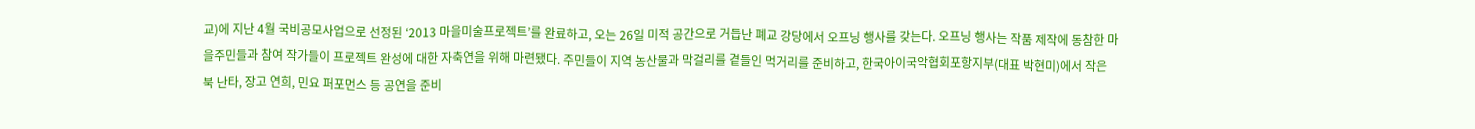교)에 지난 4월 국비공모사업으로 선정된 ‘2013 마을미술프로젝트’를 완료하고, 오는 26일 미적 공간으로 거듭난 폐교 강당에서 오프닝 행사를 갖는다. 오프닝 행사는 작품 제작에 동참한 마을주민들과 참여 작가들이 프로젝트 완성에 대한 자축연을 위해 마련됐다. 주민들이 지역 농산물과 막걸리를 곁들인 먹거리를 준비하고, 한국아이국악협회포항지부(대표 박현미)에서 작은 북 난타, 장고 연희, 민요 퍼포먼스 등 공연을 준비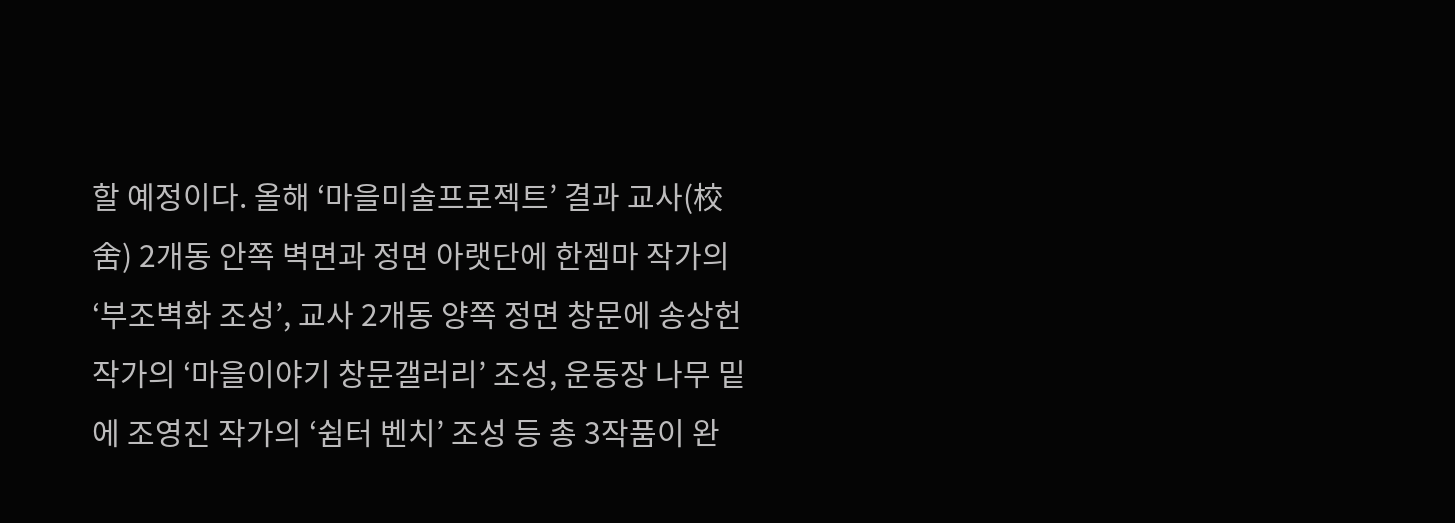할 예정이다. 올해 ‘마을미술프로젝트’ 결과 교사(校舍) 2개동 안쪽 벽면과 정면 아랫단에 한젬마 작가의 ‘부조벽화 조성’, 교사 2개동 양쪽 정면 창문에 송상헌 작가의 ‘마을이야기 창문갤러리’ 조성, 운동장 나무 밑에 조영진 작가의 ‘쉼터 벤치’ 조성 등 총 3작품이 완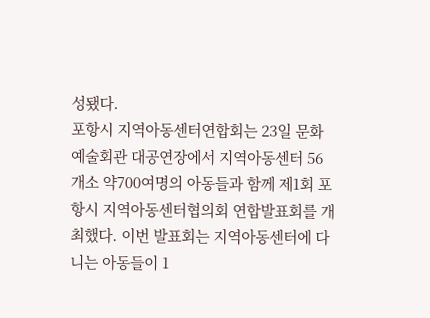성됐다.
포항시 지역아동센터연합회는 23일 문화예술회관 대공연장에서 지역아동센터 56개소 약700여명의 아동들과 함께 제1회 포항시 지역아동센터협의회 연합발표회를 개최했다. 이번 발표회는 지역아동센터에 다니는 아동들이 1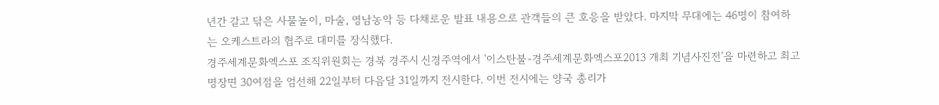년간 갈고 닦은 사물놀이, 마술, 영남농악 등 다채로운 발표 내용으로 관객들의 큰 호응을 받았다. 마지막 무대에는 46명이 참여하는 오케스트라의 협주로 대미를 장식했다.
경주세계문화엑스포 조직위원회는 경북 경주시 신경주역에서 '이스탄불-경주세계문화엑스포2013 개최 기념사진전'을 마련하고 최고 명장면 30여점을 엄선해 22일부터 다음달 31일까지 전시한다. 이번 전시에는 양국 총리가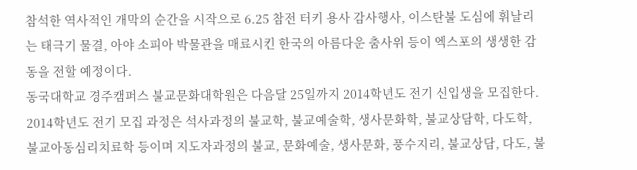참석한 역사적인 개막의 순간을 시작으로 6.25 참전 터키 용사 감사행사, 이스탄불 도심에 휘날리는 태극기 물결, 아야 소피아 박물관을 매료시킨 한국의 아름다운 춤사위 등이 엑스포의 생생한 감동을 전할 예정이다.
동국대학교 경주캠퍼스 불교문화대학원은 다음달 25일까지 2014학년도 전기 신입생을 모집한다. 2014학년도 전기 모집 과정은 석사과정의 불교학, 불교예술학, 생사문화학, 불교상담학, 다도학, 불교아동심리치료학 등이며 지도자과정의 불교, 문화예술, 생사문화, 풍수지리, 불교상담, 다도, 불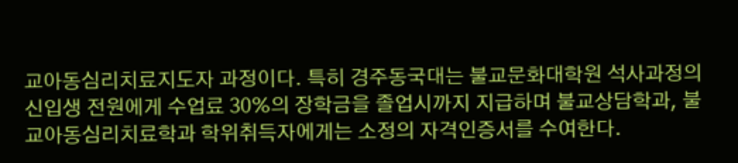교아동심리치료지도자 과정이다. 특히 경주동국대는 불교문화대학원 석사과정의 신입생 전원에게 수업료 30%의 장학금을 졸업시까지 지급하며 불교상담학과, 불교아동심리치료학과 학위취득자에게는 소정의 자격인증서를 수여한다.